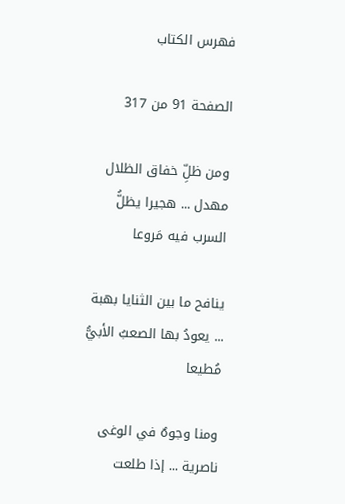فهرس الكتاب

الصفحة 91 من 317

ومن ظلِّ خفاق الظلال مهدل ... هجيرا يظلُّ السرب فيه مَروعا

ينافح ما بين الثنايا بهبة ... يعودُ بها الصعبُ الأبيُّ مُطيعا

ومنا وجوهٌ في الوغى ناصرية ... إذا طلعت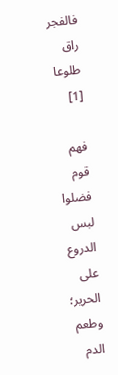فالفجر راق طلوعا [1]

فهم قوم فضلوا لبس الدروع على الحرير؛ وطعم الدم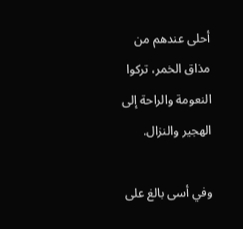أحلى عندهم من مذاق الخمر، تركوا النعومة والراحة إلى الهجير والنزال.

وفي أسى بالغ على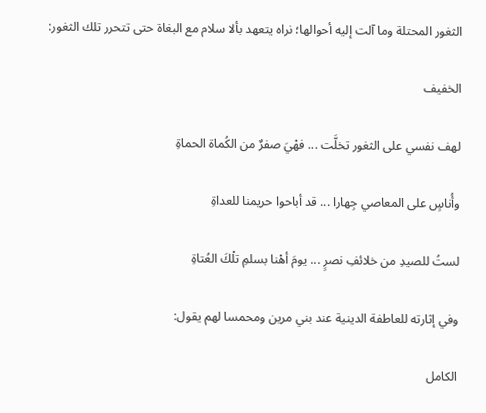الثغور المحتلة وما آلت إليه أحوالها؛ نراه يتعهد بألا سلام مع البغاة حتى تتحرر تلك الثغور:

الخفيف

لهف نفسي على الثغور تخلَّت ... فهْيَ صفرٌ من الكُماة الحماةِ

وأُناسٍ على المعاصي جِهارا ... قد أباحوا حريمنا للعداةِ

لستُ للصيدِ من خلائفِ نصرٍ ... يومَ أهْنا بسلمِ تلْكَ العُتاةِ

وفي إثارته للعاطفة الدينية عند بني مرين ومحمسا لهم يقول:

الكامل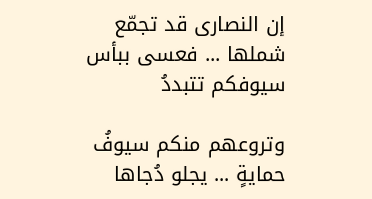إن النصارى قد تجمّع شملها ... فعسى ببأس سيوفكم تتبددُ

وتروعهم منكم سيوفُ حمايةٍ ... يجلو دُجاها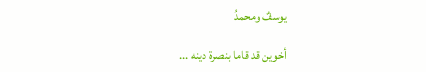يوسفٌ ومحمدُ

أخوين قد قاما بنصرة دينه ...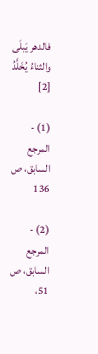فالدهر يَبلَى والثناءُ يُخَلَّدُ [2]

(1) - المرجع السابق، ص 136

(2) - المرجع السابق، ص 51،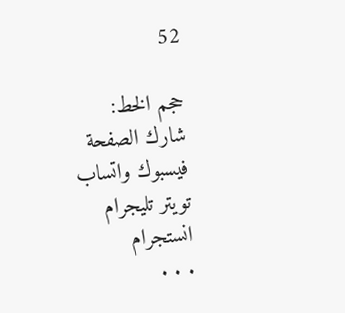52

حجم الخط:
شارك الصفحة
فيسبوك واتساب تويتر تليجرام انستجرام
. . .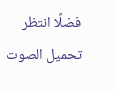فضلًا انتظر تحميل الصوت